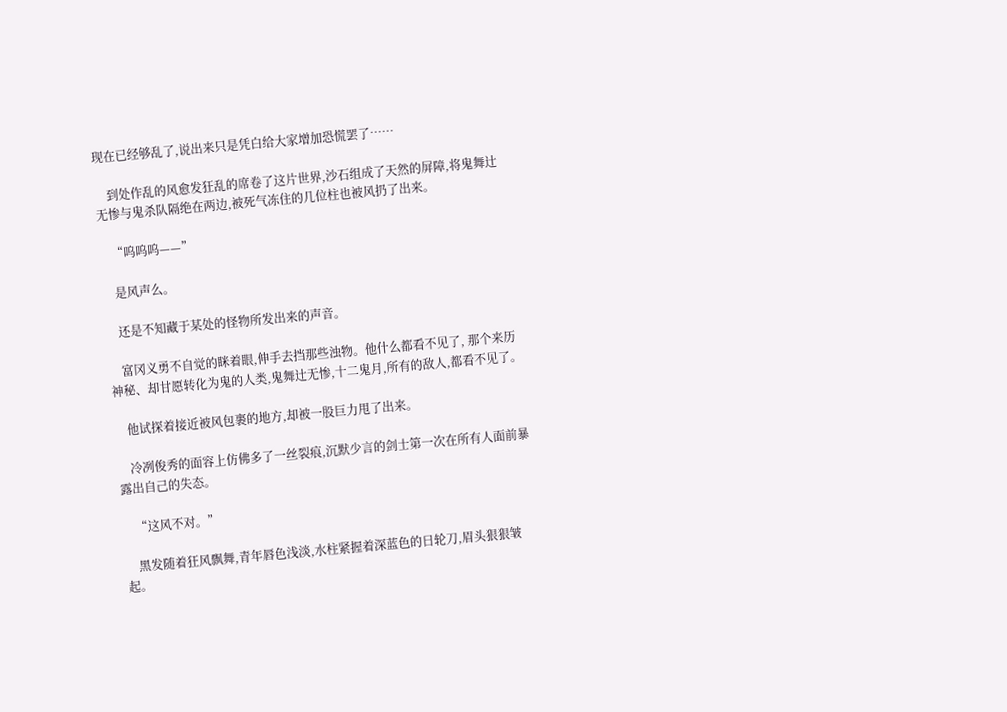现在已经够乱了,说出来只是凭白给大家增加恐慌罢了……

    到处作乱的风愈发狂乱的席卷了这片世界,沙石组成了天然的屏障,将鬼舞辻无惨与鬼杀队隔绝在两边,被死气冻住的几位柱也被风扔了出来。

    “呜呜呜——”

    是风声么。

    还是不知藏于某处的怪物所发出来的声音。

    富冈义勇不自觉的眯着眼,伸手去挡那些浊物。他什么都看不见了, 那个来历神秘、却甘愿转化为鬼的人类,鬼舞辻无惨,十二鬼月,所有的敌人,都看不见了。

    他试探着接近被风包裹的地方,却被一股巨力甩了出来。

    冷冽俊秀的面容上仿佛多了一丝裂痕,沉默少言的剑士第一次在所有人面前暴露出自己的失态。

    “这风不对。”

    黑发随着狂风飘舞,青年唇色浅淡,水柱紧握着深蓝色的日轮刀,眉头狠狠皱起。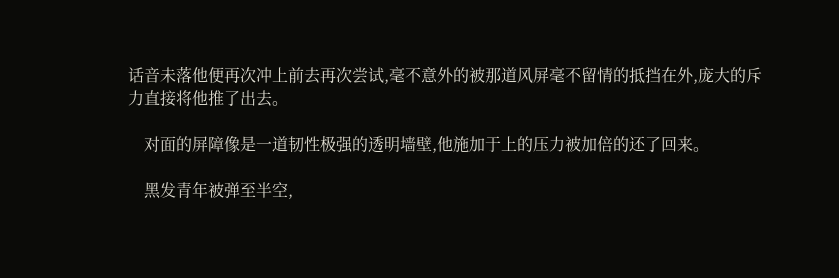话音未落他便再次冲上前去再次尝试,毫不意外的被那道风屏毫不留情的抵挡在外,庞大的斥力直接将他推了出去。

    对面的屏障像是一道韧性极强的透明墙壁,他施加于上的压力被加倍的还了回来。

    黑发青年被弹至半空,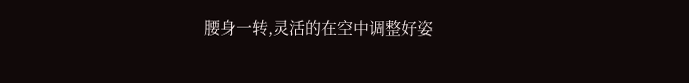腰身一转,灵活的在空中调整好姿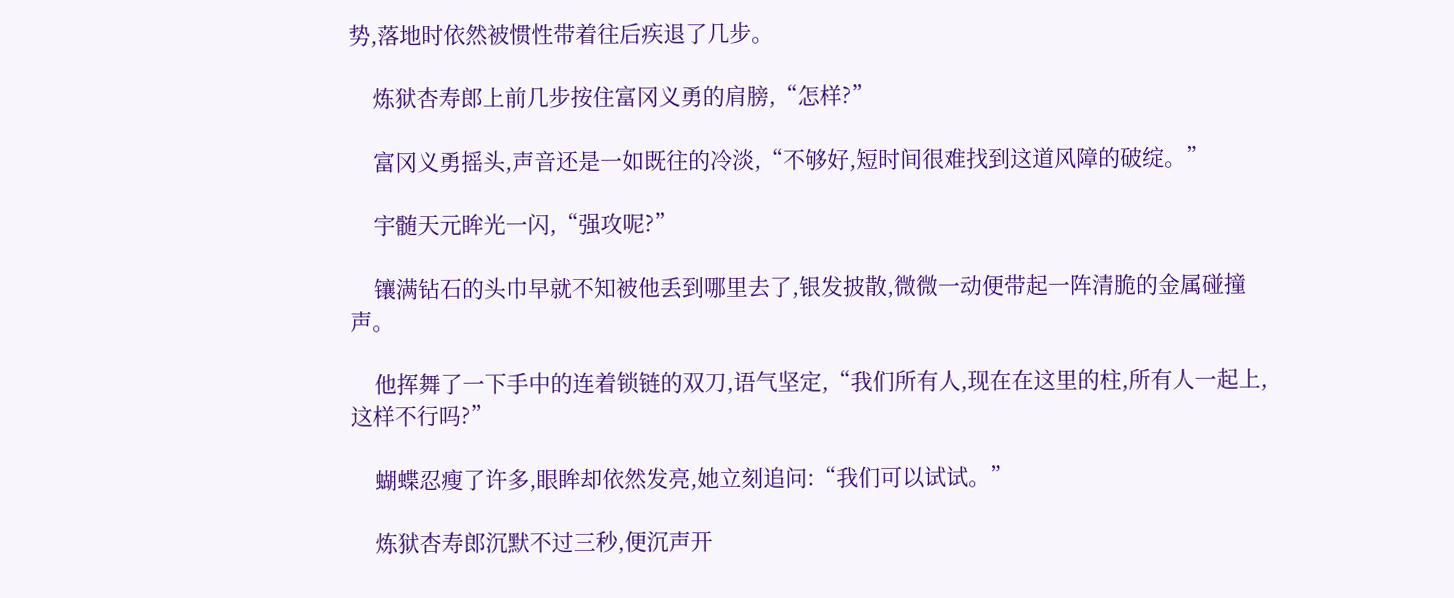势,落地时依然被惯性带着往后疾退了几步。

    炼狱杏寿郎上前几步按住富冈义勇的肩膀,“怎样?”

    富冈义勇摇头,声音还是一如既往的冷淡,“不够好,短时间很难找到这道风障的破绽。”

    宇髄天元眸光一闪,“强攻呢?”

    镶满钻石的头巾早就不知被他丢到哪里去了,银发披散,微微一动便带起一阵清脆的金属碰撞声。

    他挥舞了一下手中的连着锁链的双刀,语气坚定,“我们所有人,现在在这里的柱,所有人一起上,这样不行吗?”

    蝴蝶忍瘦了许多,眼眸却依然发亮,她立刻追问:“我们可以试试。”

    炼狱杏寿郎沉默不过三秒,便沉声开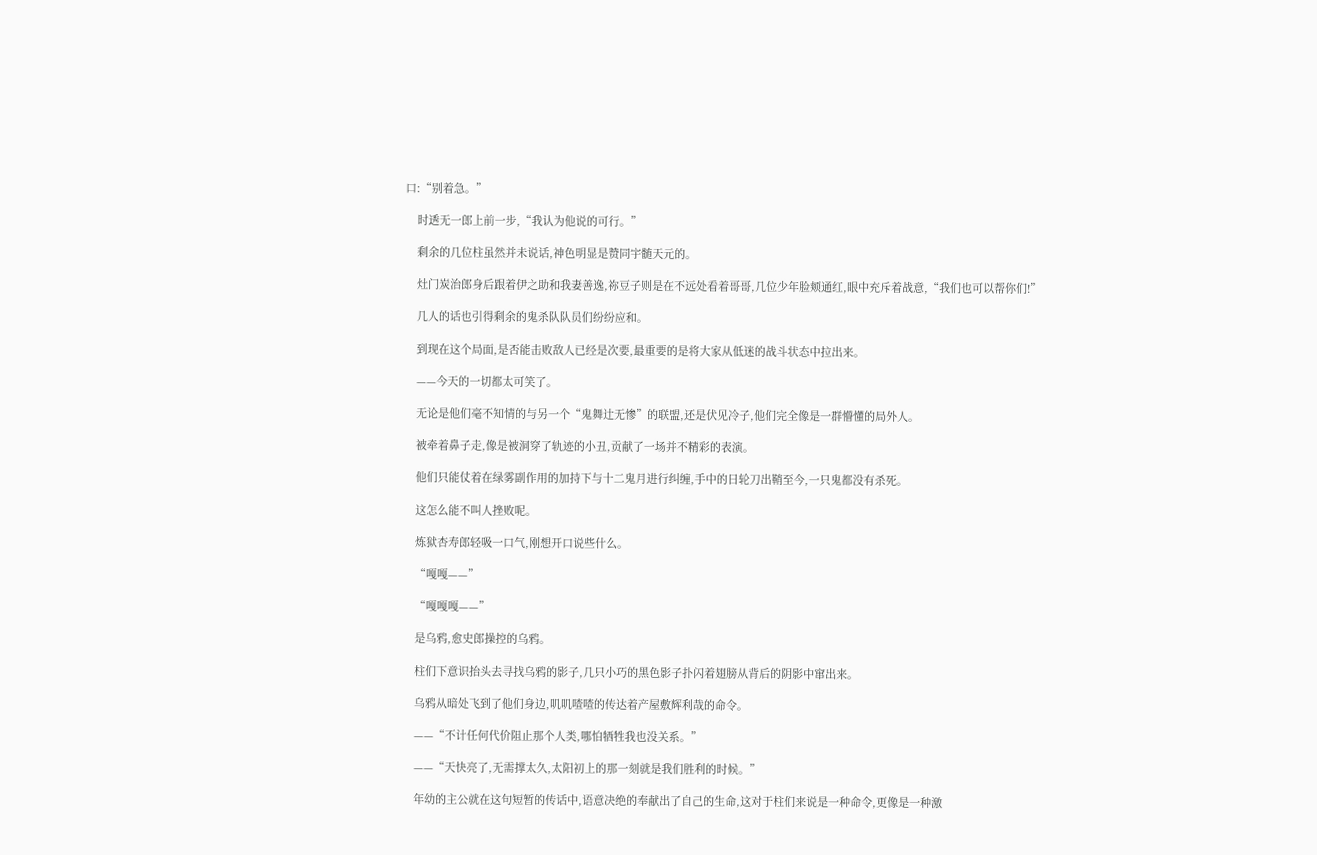口:“别着急。”

    时透无一郎上前一步,“我认为他说的可行。”

    剩余的几位柱虽然并未说话,神色明显是赞同宇髄天元的。

    灶门炭治郎身后跟着伊之助和我妻善逸,祢豆子则是在不远处看着哥哥,几位少年脸颊通红,眼中充斥着战意,“我们也可以帮你们!”

    几人的话也引得剩余的鬼杀队队员们纷纷应和。

    到现在这个局面,是否能击败敌人已经是次要,最重要的是将大家从低迷的战斗状态中拉出来。

    ——今天的一切都太可笑了。

    无论是他们毫不知情的与另一个“鬼舞辻无惨”的联盟,还是伏见冷子,他们完全像是一群懵懂的局外人。

    被牵着鼻子走,像是被洞穿了轨迹的小丑,贡献了一场并不精彩的表演。

    他们只能仗着在绿雾副作用的加持下与十二鬼月进行纠缠,手中的日轮刀出鞘至今,一只鬼都没有杀死。

    这怎么能不叫人挫败呢。

    炼狱杏寿郎轻吸一口气,刚想开口说些什么。

    “嘎嘎——”

    “嘎嘎嘎——”

    是乌鸦,愈史郎操控的乌鸦。

    柱们下意识抬头去寻找乌鸦的影子,几只小巧的黑色影子扑闪着翅膀从背后的阴影中窜出来。

    乌鸦从暗处飞到了他们身边,叽叽喳喳的传达着产屋敷辉利哉的命令。

    ——“不计任何代价阻止那个人类,哪怕牺牲我也没关系。”

    ——“天快亮了,无需撑太久,太阳初上的那一刻就是我们胜利的时候。”

    年幼的主公就在这句短暂的传话中,语意决绝的奉献出了自己的生命,这对于柱们来说是一种命令,更像是一种激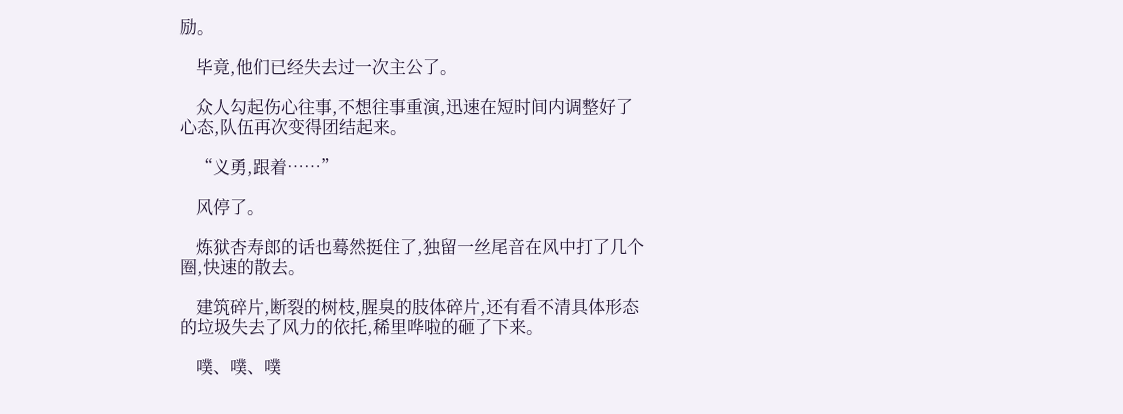励。

    毕竟,他们已经失去过一次主公了。

    众人勾起伤心往事,不想往事重演,迅速在短时间内调整好了心态,队伍再次变得团结起来。

    “义勇,跟着……”

    风停了。

    炼狱杏寿郎的话也蓦然挺住了,独留一丝尾音在风中打了几个圈,快速的散去。

    建筑碎片,断裂的树枝,腥臭的肢体碎片,还有看不清具体形态的垃圾失去了风力的依托,稀里哗啦的砸了下来。

    噗、噗、噗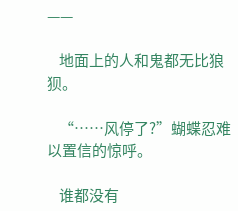——

    地面上的人和鬼都无比狼狈。

    “……风停了?”蝴蝶忍难以置信的惊呼。

    谁都没有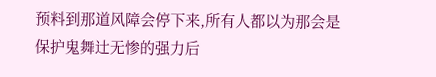预料到那道风障会停下来,所有人都以为那会是保护鬼舞辻无惨的强力后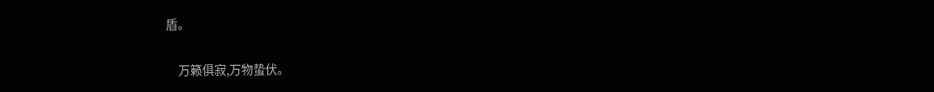盾。

    万籁俱寂,万物蛰伏。